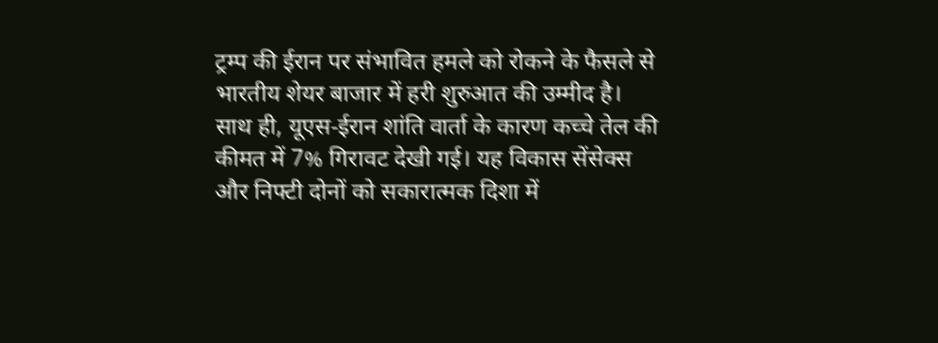ट्रम्प की ईरान पर संभावित हमले को रोकने के फैसले से भारतीय शेयर बाजार में हरी शुरुआत की उम्मीद है। साथ ही, यूएस‑ईरान शांति वार्ता के कारण कच्चे तेल की कीमत में 7% गिरावट देखी गई। यह विकास सेंसेक्स और निफ्टी दोनों को सकारात्मक दिशा में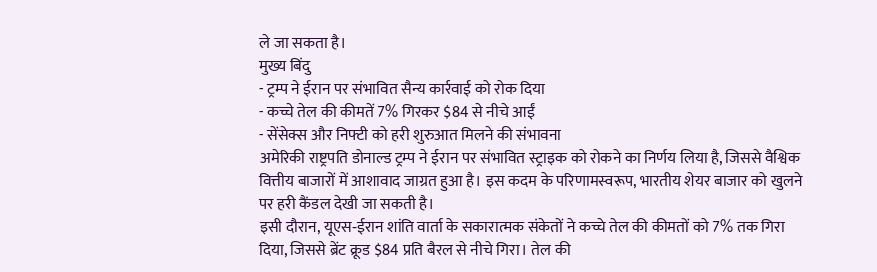ले जा सकता है।
मुख्य बिंदु
- ट्रम्प ने ईरान पर संभावित सैन्य कार्रवाई को रोक दिया
- कच्चे तेल की कीमतें 7% गिरकर $84 से नीचे आईं
- सेंसेक्स और निफ्टी को हरी शुरुआत मिलने की संभावना
अमेरिकी राष्ट्रपति डोनाल्ड ट्रम्प ने ईरान पर संभावित स्ट्राइक को रोकने का निर्णय लिया है, जिससे वैश्विक वित्तीय बाजारों में आशावाद जाग्रत हुआ है। इस कदम के परिणामस्वरूप, भारतीय शेयर बाजार को खुलने पर हरी कैंडल देखी जा सकती है।
इसी दौरान, यूएस‑ईरान शांति वार्ता के सकारात्मक संकेतों ने कच्चे तेल की कीमतों को 7% तक गिरा दिया, जिससे ब्रेंट क्रूड $84 प्रति बैरल से नीचे गिरा। तेल की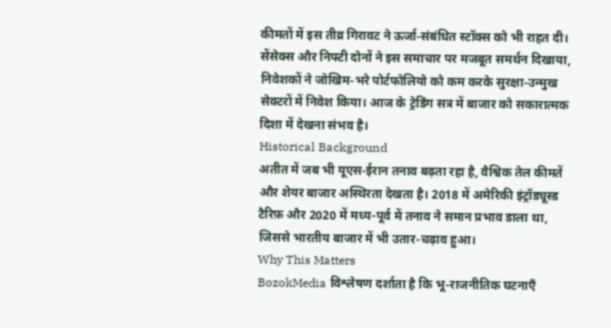कीमतों में इस तीव्र गिरावट ने ऊर्जा‑संबंधित स्टॉक्स को भी राहत दी।
सेंसेक्स और निफ्टी दोनों ने इस समाचार पर मजबूत समर्थन दिखाया, निवेशकों ने जोखिम‑भरे पोर्टफोलियो को कम करके सुरक्षा‑उन्मुख सेक्टरों में निवेश किया। आज के ट्रेडिंग सत्र में बाजार को सकारात्मक दिशा में देखना संभव है।
Historical Background
अतीत में जब भी यूएस‑ईरान तनाव बढ़ता रहा है, वैश्विक तेल कीमतें और शेयर बाजार अस्थिरता देखता है। 2018 में अमेरिकी इंट्रॉड्यूस्ड टैरिफ़ और 2020 में मध्य-पूर्व में तनाव ने समान प्रभाव डाला था, जिससे भारतीय बाजार में भी उतार‑चढ़ाव हुआ।
Why This Matters
BozokMedia विश्लेषण दर्शाता है कि भू‑राजनीतिक घटनाएँ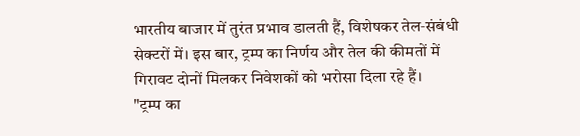भारतीय बाजार में तुरंत प्रभाव डालती हैं, विशेषकर तेल‑संबंधी सेक्टरों में। इस बार, ट्रम्प का निर्णय और तेल की कीमतों में गिरावट दोनों मिलकर निवेशकों को भरोसा दिला रहे हैं।
"ट्रम्प का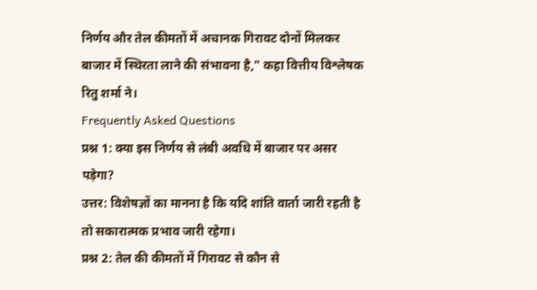निर्णय और तेल कीमतों में अचानक गिरावट दोनों मिलकर बाजार में स्थिरता लाने की संभावना है," कहा वित्तीय विश्लेषक रितु शर्मा ने।
Frequently Asked Questions
प्रश्न 1: क्या इस निर्णय से लंबी अवधि में बाजार पर असर पड़ेगा?
उत्तर: विशेषज्ञों का मानना है कि यदि शांति वार्ता जारी रहती है तो सकारात्मक प्रभाव जारी रहेगा।
प्रश्न 2: तेल की कीमतों में गिरावट से कौन से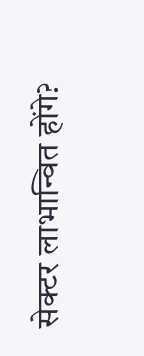सेक्टर लाभान्वित होंगे?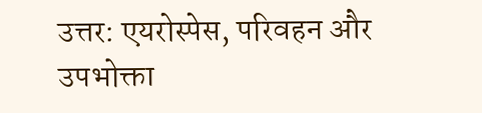उत्तर: एयरोस्पेस, परिवहन और उपभोक्ता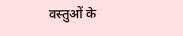वस्तुओं के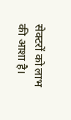सेक्टरों को लाभ की आशा है।